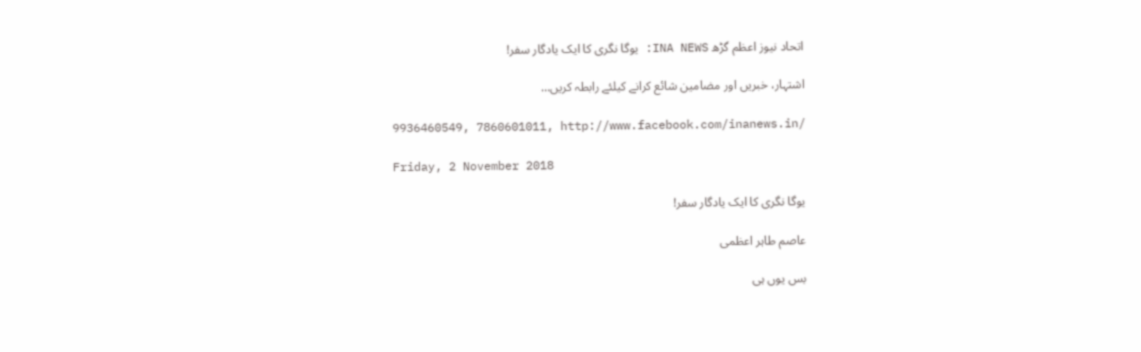اتحاد نیوز اعظم گڑھ INA NEWS: یوگا نگری کا ایک یادگار سفر!

اشتہار، خبریں اور مضامین شائع کرانے کیلئے رابطہ کریں…

9936460549, 7860601011, http://www.facebook.com/inanews.in/

Friday, 2 November 2018

یوگا نگری کا ایک یادگار سفر!

عاصم طاہر اعظمی

بس یوں ہی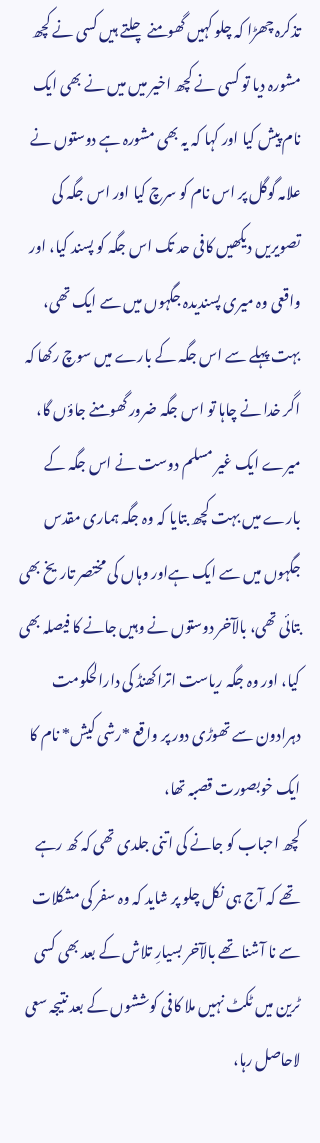تذکرہ چھڑا کہ چلو کہیں گھومنے چلتے ہیں کسی نے کچھ مشورہ دیا تو کسی نے کچھ اخیر میں میں نے بھی ایک نام پیش کیا اور کہا کہ یہ بھی مشورہ ہے دوستوں نے علامہ گوگل پر اس نام کو سرچ کیا اور اس جگہ کی تصویریں دیکھیں کافی حد تک اس جگہ کو پسند کیا، اور واقعی وہ میری پسندیدہ جگہوں میں سے ایک تھی، بہت پہلے سے اس جگہ کے بارے میں سوچ رکھا کہ اگر خدا نے چاہا تو اس جگہ ضرور گھومنے جاؤں گا، میرے ایک غیر مسلم دوست نے اس جگہ کے بارے میں بہت کچھ بتایا کہ وہ جگہ ہماری مقدس جگہوں میں سے ایک ہےاور وہاں کی مختصر تاریخ بھی بتائی تھی، بالآخر دوستوں نے وہیں جانے کا فیصلہ بھی کیا، اور وہ جگہ ریاست اتراکھنڈ کی دارالحکومت دہرادون سے تھوڑی دور پر واقع *رشی کیش* نام کا ایک خوبصورت قصبہ تھا،
کچھ احباب کو جانے کی اتنی جلدی تھی کہ کھ رہے تھے کہ آج ہی نکل چلو پر شاید کہ وہ سفر کی مشکلات سے نا آشنا تھے بالآخر بسیارِ تلاش کے بعد بھی کسی ٹرین میں ٹکٹ نہیں ملا کافی کوششوں کے بعد نتیجہ سعی لاحاصل رہا،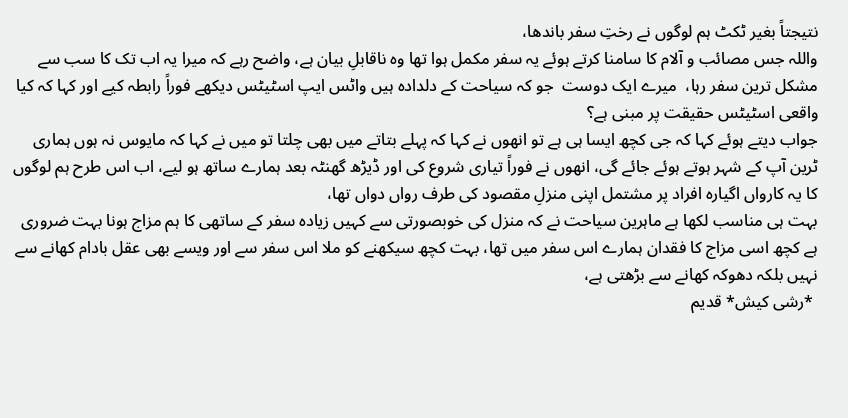نتیجتاً بغیر ٹکٹ ہم لوگوں نے رختِ سفر باندھا،
واللہ جس مصائب و آلام کا سامنا کرتے ہوئے یہ سفر مکمل ہوا تھا وہ ناقابلِ بیان ہے، واضح رہے کہ میرا یہ اب تک کا سب سے مشکل ترین سفر رہا،  میرے ایک دوست  جو کہ سیاحت کے دلدادہ ہیں واٹس ایپ اسٹیٹس دیکھے فوراً رابطہ کیے اور کہا کہ کیا واقعی اسٹیٹس حقیقت پر مبنی ہے؟
جواب دیتے ہوئے کہا کہ جی کچھ ایسا ہی ہے تو انھوں نے کہا کہ پہلے بتاتے میں بھی چلتا تو میں نے کہا کہ مایوس نہ ہوں ہماری ٹرین آپ کے شہر ہوتے ہوئے جائے گی، انھوں نے فوراً تیاری شروع کی اور ڈیڑھ گھنٹہ بعد ہمارے ساتھ ہو لیے، اب اس طرح ہم لوگوں کا یہ کارواں اگیارہ افراد پر مشتمل اپنی منزلِ مقصود کی طرف رواں دواں تھا،
بہت ہی مناسب لکھا ہے ماہرین سیاحت نے کہ منزل کی خوبصورتی سے کہیں زیادہ سفر کے ساتھی کا ہم مزاج ہونا بہت ضروری ہے کچھ اسی مزاج کا فقدان ہمارے اس سفر میں تھا، بہت کچھ سیکھنے کو ملا اس سفر سے اور ویسے بھی عقل بادام کھانے سے نہیں بلکہ دھوکہ کھانے سے بڑھتی ہے،
 *رشی کیش* قدیم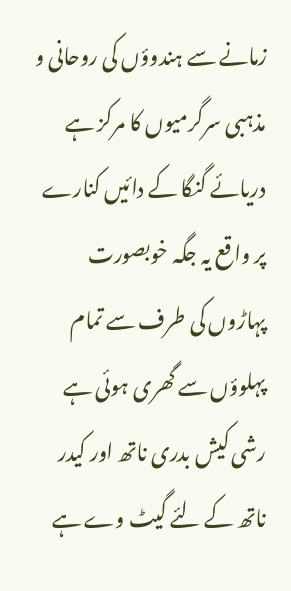زمانے سے ہندوؤں کی روحانی و مذہبی سرگرمیوں کا مرکز ہے دریائے گنگا کے دائیں کنارے پر واقع یہ جگہ خوبصورت پہاڑوں کی طرف سے تمام پہلوؤں سے گھری ہوئی ہے رشی کیش بدری ناتھ اور کیدر ناتھ کے لئے گیٹ وے ہے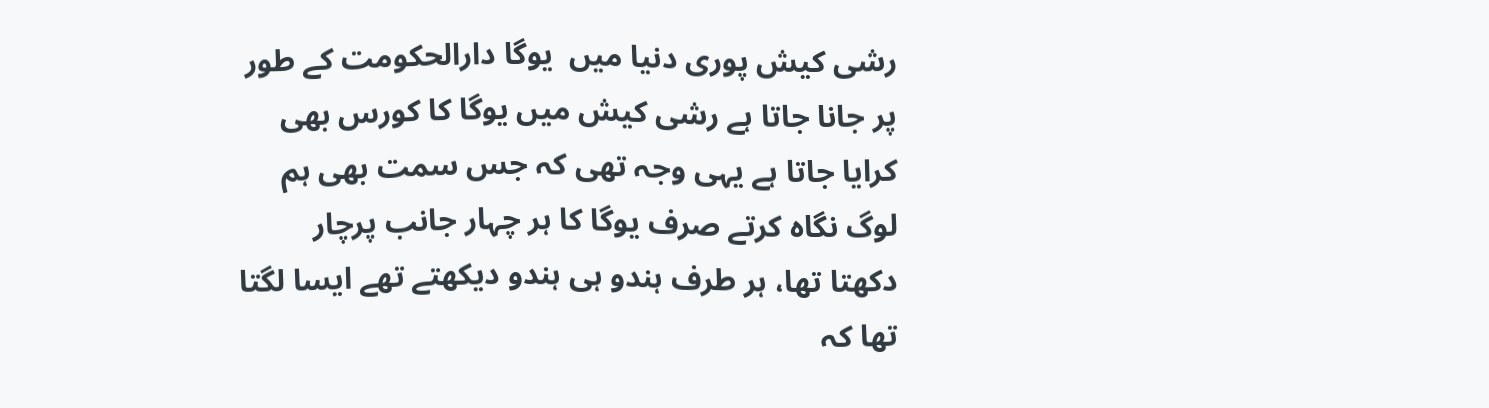رشی کیش پوری دنیا میں  یوگا دارالحکومت کے طور پر جانا جاتا ہے رشی کیش میں یوگا کا کورس بھی کرایا جاتا ہے یہی وجہ تھی کہ جس سمت بھی ہم لوگ نگاہ کرتے صرف یوگا کا ہر چہار جانب پرچار دکھتا تھا، ہر طرف ہندو ہی ہندو دیکھتے تھے ایسا لگتا تھا کہ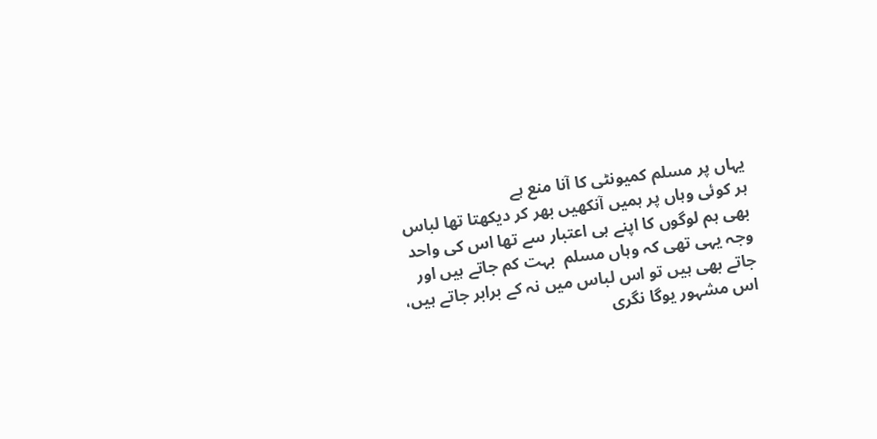یہاں پر مسلم کمیونٹی کا آنا منع ہے
ہر کوئی وہاں پر ہمیں آنکھیں بھر کر دیکھتا تھا لباس بھی ہم لوگوں کا اپنے ہی اعتبار سے تھا اس کی واحد وجہ یہی تھی کہ وہاں مسلم  بہت کم جاتے ہیں اور جاتے بھی ہیں تو اس لباس میں نہ کے برابر جاتے ہیں،
اس مشہور یوگا نگری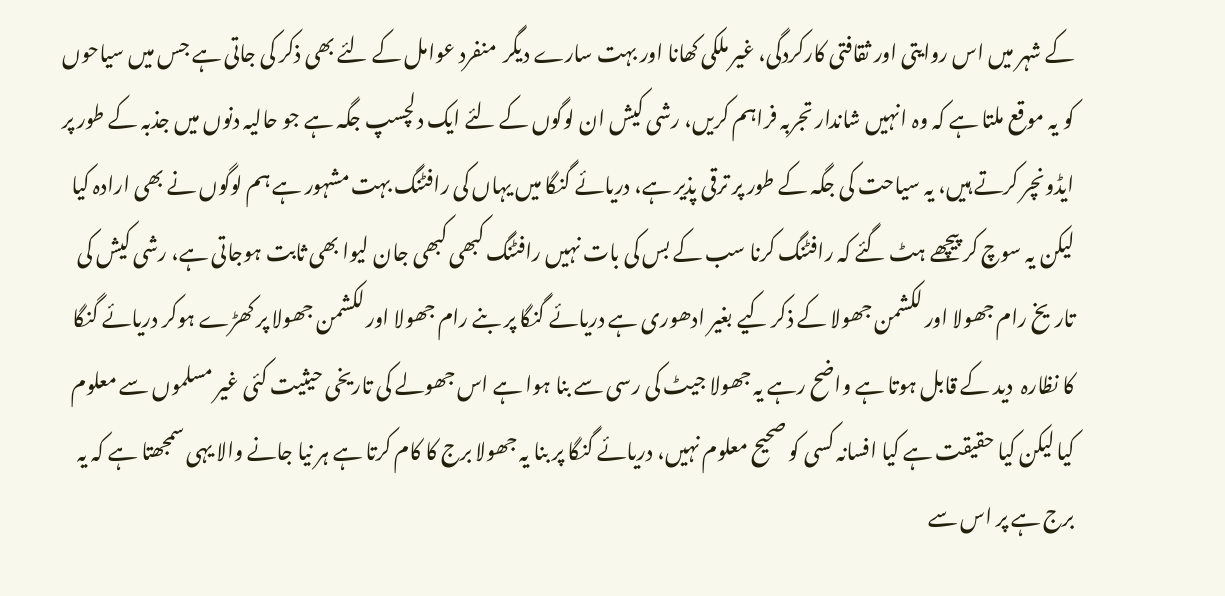کے شہر میں اس روایتی اور ثقافتی کارکردگی، غیر ملکی کھانا اور بہت سارے دیگر  منفرد عوامل کے لئے بھی ذکر کی جاتی ہے جس میں سیاحوں کو یہ موقع ملتا ہے کہ وہ انہیں شاندار تجربہ فراہم کریں، رشی کیش ان لوگوں کے لئے ایک دلچسپ جگہ ہے جو حالیہ دنوں میں جذبہ کے طور پر ایڈونچر کرتے ہیں، یہ سیاحت کی جگہ کے طور پر ترقی پذیر ہے، دریائے گنگا میں یہاں کی رافٹنگ بہت مشہور ہے ہم لوگوں نے بھی ارادہ کیا لیکن یہ سوچ کر پیچھے ہٹ گئے کہ رافٹنگ کرنا سب کے بس کی بات نہیں رافٹنگ کبھی کبھی جان لیوا بھی ثابت ہوجاتی ہے، رشی کیش کی تاریخ رام جھولا اور لکشمن جھولا کے ذکر کیے بغیر ادھوری ہے دریائے گنگا پر بنے رام جھولا اور لکشمن جھولا پر کھڑے ہوکر دریائے گنگا کا نظارہ  دید کے قابل ہوتا ہے واضح رہے یہ جھولا جیٹ کی رسی سے بنا ہوا ہے اس جھولے کی تاریخی حیثیت کئی غیر مسلموں سے معلوم کیا لیکن کیا حقیقت ہے کیا افسانہ کسی کو صحیح معلوم نہیں، دریائے گنگا پر بنا یہ جھولا برج کا کام کرتا ہے ہر نیا جانے والا یہی سمجھتا ہے کہ یہ برج ہے پر اس سے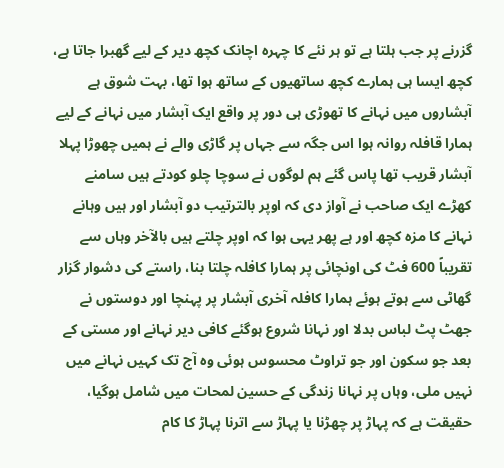گزرنے پر جب ہلتا ہے تو ہر نئے کا چہرہ اچانک کچھ دیر کے لیے گھبرا جاتا ہے، کچھ ایسا ہی ہمارے کچھ ساتھیوں کے ساتھ ہوا تھا، بہت شوق ہے آبشاروں میں نہانے کا تھوڑی ہی دور پر واقع ایک آبشار میں نہانے کے لیے ہمارا قافلہ روانہ ہوا اس جگہ سے جہاں پر گاڑی والے نے ہمیں چھوڑا پہلا آبشار قریب تھا پاس گئے ہم لوگوں نے سوچا چلو کودتے ہیں سامنے کھڑے ایک صاحب نے آواز دی کہ اوپر بالترتيب دو آبشار اور ہیں وہانے نہانے کا مزہ کچھ اور ہے پھر یہی ہوا کہ اوپر چلتے ہیں بالآخر وہاں سے تقریباً 600 فٹ کی اونچائی پر ہمارا کافلہ چلتا بنا، راستے کی دشوار گزار گھاٹی سے ہوتے ہوئے ہمارا کافلہ آخری آبشار پر پہنچا اور دوستوں نے جھٹ پٹ لباس بدلا اور نہانا شروع ہوگئے کافی دیر نہانے اور مستی کے بعد جو سکون اور جو تراوٹ محسوس ہوئی وہ آج تک کہیں نہانے میں نہیں ملی، وہاں پر نہانا زندگی کے حسین لمحات میں شامل ہوگیا،
حقیقت ہے کہ پہاڑ پر چھڑنا یا پہاڑ سے اترنا پہاڑ کا کام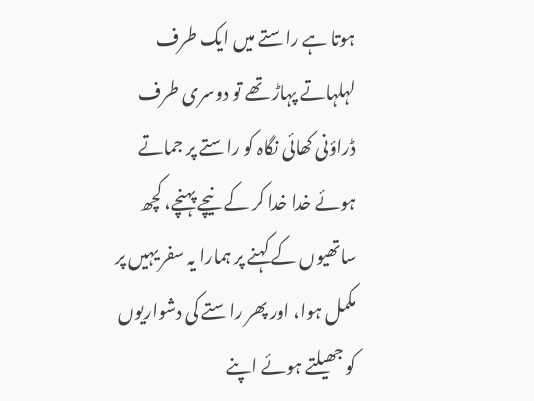ہوتا ہے راستے میں ایک طرف لہلہاتے پہاڑ تھے تو دوسری طرف ڈراؤنی کھائی نگاہ کو راستے پر جماتے ہوئے خدا خدا کر کے نیچے پہنچے، کچھ ساتھیوں کے کہنے پر ہمارا یہ سفر یہیں پر مکمل ہوا، اور پھر راستے کی دشواریوں کو جھیلتے ہوئے اپنے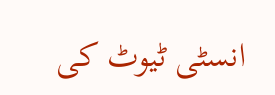انسٹی ٹیوٹ کی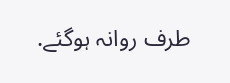طرف روانہ ہوگئے.